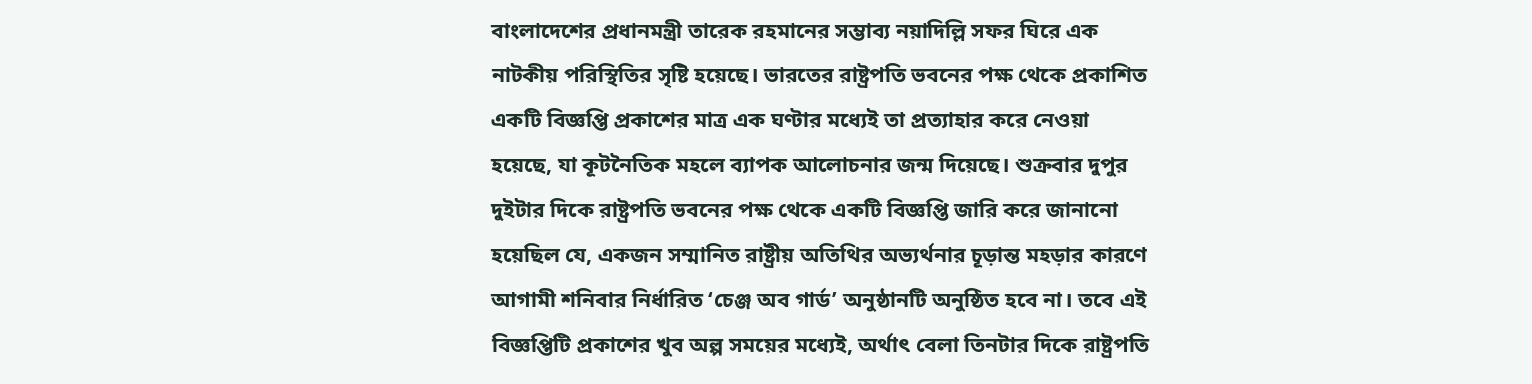বাংলাদেশের প্রধানমন্ত্রী তারেক রহমানের সম্ভাব্য নয়াদিল্লি সফর ঘিরে এক নাটকীয় পরিস্থিতির সৃষ্টি হয়েছে। ভারতের রাষ্ট্রপতি ভবনের পক্ষ থেকে প্রকাশিত একটি বিজ্ঞপ্তি প্রকাশের মাত্র এক ঘণ্টার মধ্যেই তা প্রত্যাহার করে নেওয়া হয়েছে, যা কূটনৈতিক মহলে ব্যাপক আলোচনার জন্ম দিয়েছে। শুক্রবার দুপুর দুইটার দিকে রাষ্ট্রপতি ভবনের পক্ষ থেকে একটি বিজ্ঞপ্তি জারি করে জানানো হয়েছিল যে, একজন সম্মানিত রাষ্ট্রীয় অতিথির অভ্যর্থনার চূড়ান্ত মহড়ার কারণে আগামী শনিবার নির্ধারিত ‘চেঞ্জ অব গার্ড’ অনুষ্ঠানটি অনুষ্ঠিত হবে না। তবে এই বিজ্ঞপ্তিটি প্রকাশের খুব অল্প সময়ের মধ্যেই, অর্থাৎ বেলা তিনটার দিকে রাষ্ট্রপতি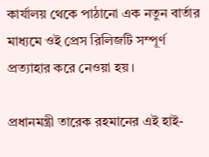কার্যালয় থেকে পাঠানো এক নতুন বার্তার মাধ্যমে ওই প্রেস রিলিজটি সম্পূর্ণ প্রত্যাহার করে নেওয়া হয়।

প্রধানমন্ত্রী তারেক রহমানের এই হাই-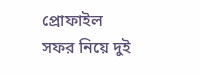প্রোফাইল সফর নিয়ে দুই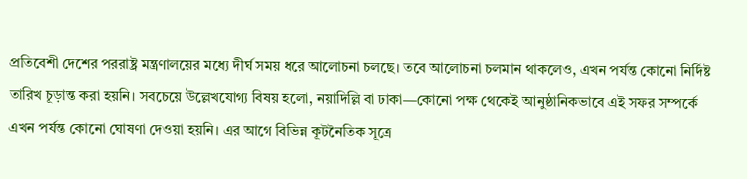প্রতিবেশী দেশের পররাষ্ট্র মন্ত্রণালয়ের মধ্যে দীর্ঘ সময় ধরে আলোচনা চলছে। তবে আলোচনা চলমান থাকলেও, এখন পর্যন্ত কোনো নির্দিষ্ট তারিখ চূড়ান্ত করা হয়নি। সবচেয়ে উল্লেখযোগ্য বিষয় হলো, নয়াদিল্লি বা ঢাকা—কোনো পক্ষ থেকেই আনুষ্ঠানিকভাবে এই সফর সম্পর্কে এখন পর্যন্ত কোনো ঘোষণা দেওয়া হয়নি। এর আগে বিভিন্ন কূটনৈতিক সূত্রে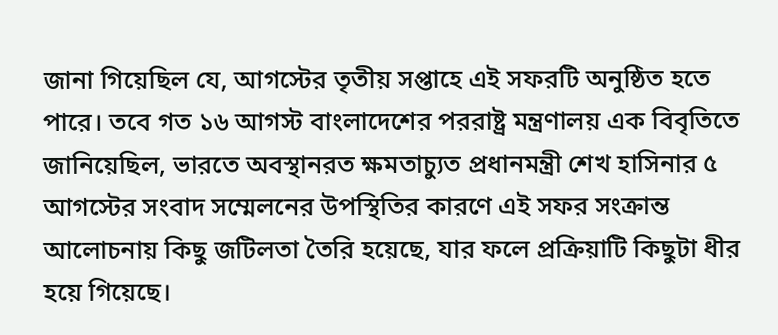জানা গিয়েছিল যে, আগস্টের তৃতীয় সপ্তাহে এই সফরটি অনুষ্ঠিত হতে পারে। তবে গত ১৬ আগস্ট বাংলাদেশের পররাষ্ট্র মন্ত্রণালয় এক বিবৃতিতে জানিয়েছিল, ভারতে অবস্থানরত ক্ষমতাচ্যুত প্রধানমন্ত্রী শেখ হাসিনার ৫ আগস্টের সংবাদ সম্মেলনের উপস্থিতির কারণে এই সফর সংক্রান্ত আলোচনায় কিছু জটিলতা তৈরি হয়েছে, যার ফলে প্রক্রিয়াটি কিছুটা ধীর হয়ে গিয়েছে।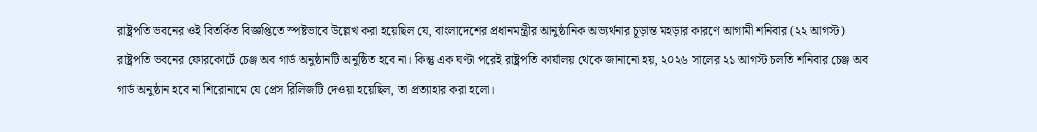রাষ্ট্রপতি ভবনের ওই বিতর্কিত বিজ্ঞপ্তিতে স্পষ্টভাবে উল্লেখ করা হয়েছিল যে, বাংলাদেশের প্রধানমন্ত্রীর আনুষ্ঠানিক অভ্যর্থনার চূড়ান্ত মহড়ার কারণে আগামী শনিবার (২২ আগস্ট) রাষ্ট্রপতি ভবনের ফোরকোর্টে চেঞ্জ অব গার্ড অনুষ্ঠানটি অনুষ্ঠিত হবে না। কিন্তু এক ঘণ্টা পরেই রাষ্ট্রপতি কার্যালয় থেকে জানানো হয়, ২০২৬ সালের ২১ আগস্ট চলতি শনিবার চেঞ্জ অব গার্ড অনুষ্ঠান হবে না শিরোনামে যে প্রেস রিলিজটি দেওয়া হয়েছিল, তা প্রত্যাহার করা হলো।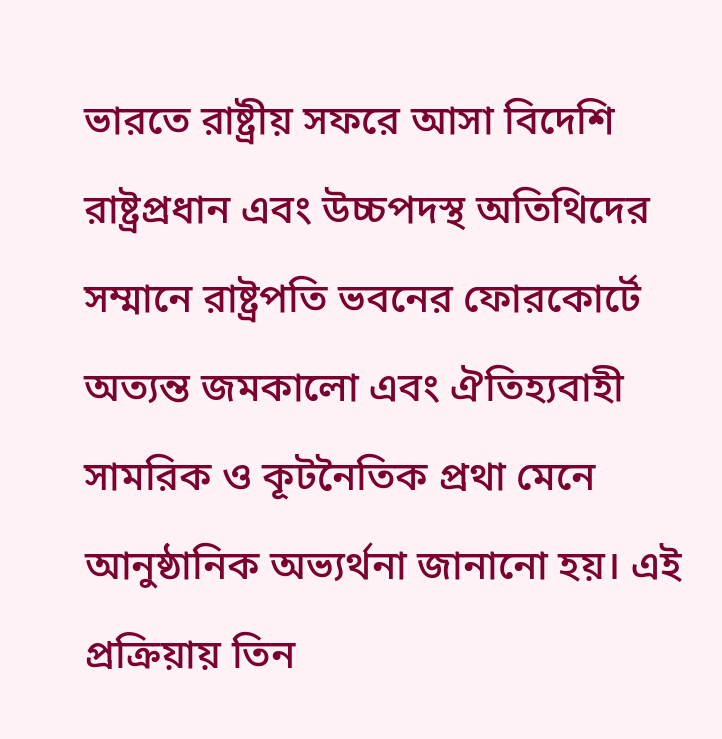ভারতে রাষ্ট্রীয় সফরে আসা বিদেশি রাষ্ট্রপ্রধান এবং উচ্চপদস্থ অতিথিদের সম্মানে রাষ্ট্রপতি ভবনের ফোরকোর্টে অত্যন্ত জমকালো এবং ঐতিহ্যবাহী সামরিক ও কূটনৈতিক প্রথা মেনে আনুষ্ঠানিক অভ্যর্থনা জানানো হয়। এই প্রক্রিয়ায় তিন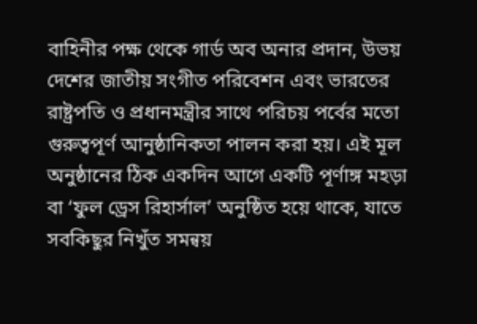বাহিনীর পক্ষ থেকে গার্ড অব অনার প্রদান, উভয় দেশের জাতীয় সংগীত পরিবেশন এবং ভারতের রাষ্ট্রপতি ও প্রধানমন্ত্রীর সাথে পরিচয় পর্বের মতো গুরুত্বপূর্ণ আনুষ্ঠানিকতা পালন করা হয়। এই মূল অনুষ্ঠানের ঠিক একদিন আগে একটি পূর্ণাঙ্গ মহড়া বা ‘ফুল ড্রেস রিহার্সাল’ অনুষ্ঠিত হয়ে থাকে, যাতে সবকিছুর নিখুঁত সমন্বয়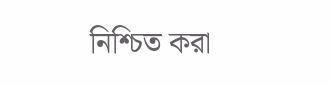নিশ্চিত করা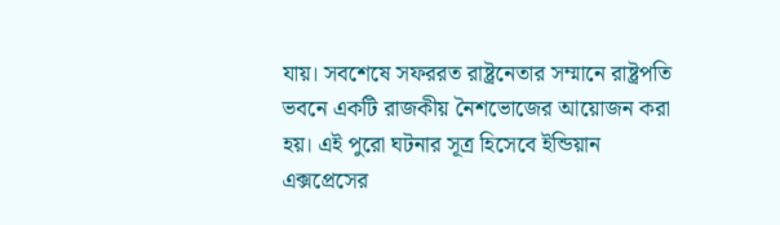যায়। সবশেষে সফররত রাষ্ট্রনেতার সম্মানে রাষ্ট্রপতি ভবনে একটি রাজকীয় নৈশভোজের আয়োজন করা হয়। এই পুরো ঘটনার সূত্র হিসেবে ইন্ডিয়ান এক্সপ্রেসের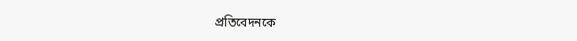প্রতিবেদনকে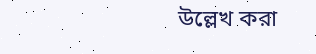উল্লেখ করা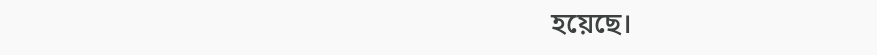হয়েছে।